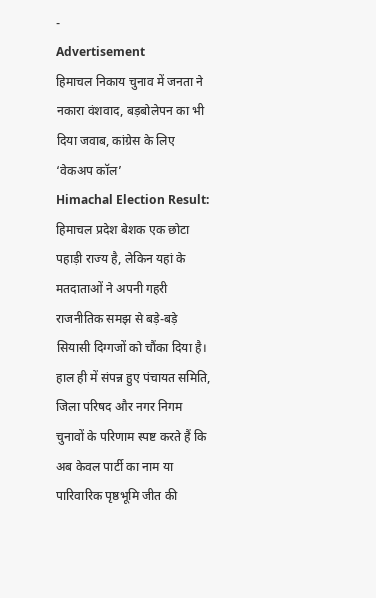-
Advertisement
हिमाचल निकाय चुनाव में जनता ने नकारा वंशवाद, बड़बोलेपन का भी दिया जवाब, कांग्रेस के लिए ‘वेकअप कॉल’
Himachal Election Result: हिमाचल प्रदेश बेशक एक छोटा पहाड़ी राज्य है, लेकिन यहां के मतदाताओं ने अपनी गहरी राजनीतिक समझ से बड़े-बड़े सियासी दिग्गजों को चौंका दिया है। हाल ही में संपन्न हुए पंचायत समिति, जिला परिषद और नगर निगम चुनावों के परिणाम स्पष्ट करते हैं कि अब केवल पार्टी का नाम या पारिवारिक पृष्ठभूमि जीत की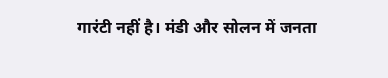गारंटी नहीं है। मंडी और सोलन में जनता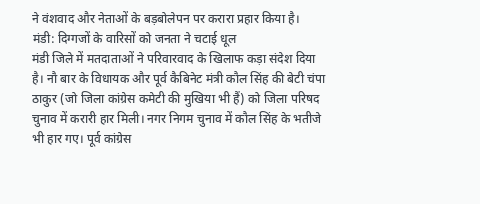ने वंशवाद और नेताओं के बड़बोलेपन पर करारा प्रहार किया है।
मंडी: दिग्गजों के वारिसों को जनता ने चटाई धूल
मंडी जिले में मतदाताओं ने परिवारवाद के खिलाफ कड़ा संदेश दिया है। नौ बार के विधायक और पूर्व कैबिनेट मंत्री कौल सिंह की बेटी चंपा ठाकुर (जो जिला कांग्रेस कमेटी की मुखिया भी हैं) को जिला परिषद चुनाव में करारी हार मिली। नगर निगम चुनाव में कौल सिंह के भतीजे भी हार गए। पूर्व कांग्रेस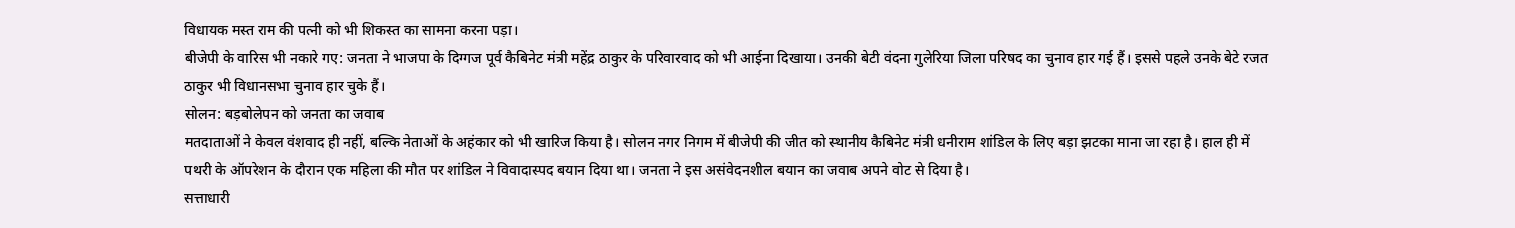विधायक मस्त राम की पत्नी को भी शिकस्त का सामना करना पड़ा।
बीजेपी के वारिस भी नकारे गए: जनता ने भाजपा के दिग्गज पूर्व कैबिनेट मंत्री महेंद्र ठाकुर के परिवारवाद को भी आईना दिखाया। उनकी बेटी वंदना गुलेरिया जिला परिषद का चुनाव हार गई हैं। इससे पहले उनके बेटे रजत ठाकुर भी विधानसभा चुनाव हार चुके हैं।
सोलन: बड़बोलेपन को जनता का जवाब
मतदाताओं ने केवल वंशवाद ही नहीं, बल्कि नेताओं के अहंकार को भी खारिज किया है। सोलन नगर निगम में बीजेपी की जीत को स्थानीय कैबिनेट मंत्री धनीराम शांडिल के लिए बड़ा झटका माना जा रहा है। हाल ही में पथरी के ऑपरेशन के दौरान एक महिला की मौत पर शांडिल ने विवादास्पद बयान दिया था। जनता ने इस असंवेदनशील बयान का जवाब अपने वोट से दिया है।
सत्ताधारी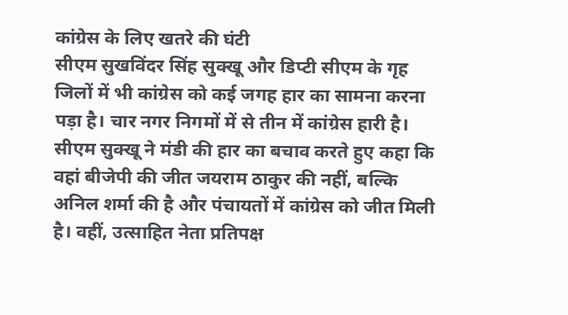कांग्रेस के लिए खतरे की घंटी
सीएम सुखविंदर सिंह सुक्खू और डिप्टी सीएम के गृह जिलों में भी कांग्रेस को कई जगह हार का सामना करना पड़ा है। चार नगर निगमों में से तीन में कांग्रेस हारी है। सीएम सुक्खू ने मंडी की हार का बचाव करते हुए कहा कि वहां बीजेपी की जीत जयराम ठाकुर की नहीं, बल्कि अनिल शर्मा की है और पंचायतों में कांग्रेस को जीत मिली है। वहीं, उत्साहित नेता प्रतिपक्ष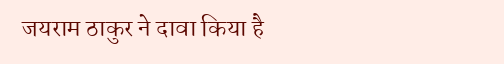जयराम ठाकुर ने दावा किया है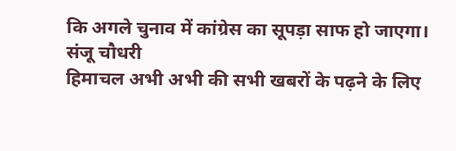कि अगले चुनाव में कांग्रेस का सूपड़ा साफ हो जाएगा।
संजू चौधरी
हिमाचल अभी अभी की सभी खबरों के पढ़ने के लिए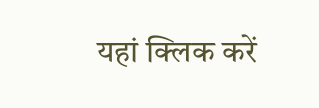यहां क्लिक करें